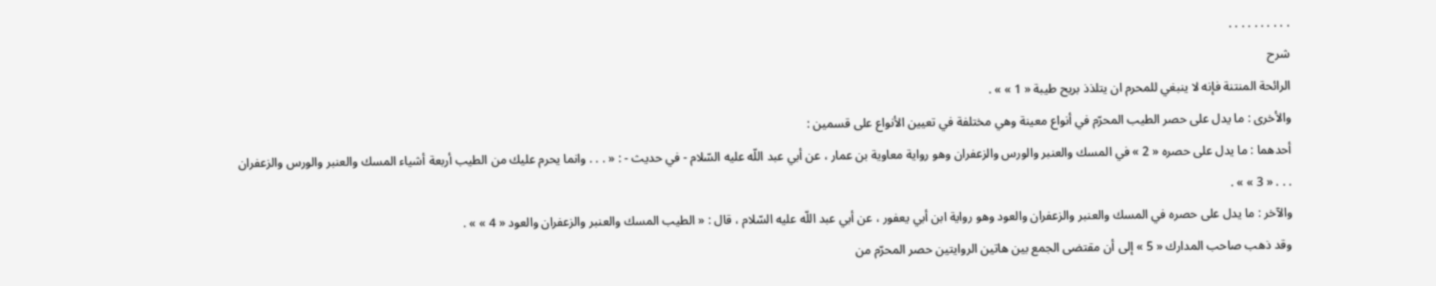. . . . . . . . . .
شرح
الرائحة المنتنة فإنه لا ينبغي للمحرم ان يتلذذ بريح طيبة « 1 » » .
والأخرى : ما يدل على حصر الطيب المحرّم في أنواع معينة وهي مختلفة في تعيين الأنواع على قسمين :
أحدهما : ما يدل على حصره « 2 » في المسك والعنبر والورس والزعفران وهو رواية معاوية بن عمار ، عن أبي عبد اللّه عليه السّلام - في حديث - : « . . . وانما يحرم عليك من الطيب أربعة أشياء المسك والعنبر والورس والزعفران . . . « 3 » » .
والآخر : ما يدل على حصره في المسك والعنبر والزعفران والعود وهو رواية ابن أبي يعفور ، عن أبي عبد اللّه عليه السّلام ، قال : « الطيب المسك والعنبر والزعفران والعود « 4 » » .
وقد ذهب صاحب المدارك « 5 » إلى أن مقتضى الجمع بين هاتين الروايتين حصر المحرّم من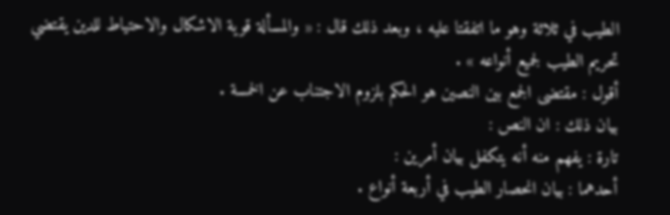الطيب في ثلاثة وهو ما اتفقتا عليه ، وبعد ذلك قال : « والمسألة قوية الاشكال والاحتياط للدين يقتضي تحريم الطيب لجميع أنواعه » .
أقول : مقتضى الجمع بين النصين هو الحكم بلزوم الاجتناب عن الخمسة .
بيان ذلك : ان النص :
تارة : يفهم منه أنه يتكفل بيان أمرين :
أحدهما : بيان انحصار الطيب في أربعة أنواع .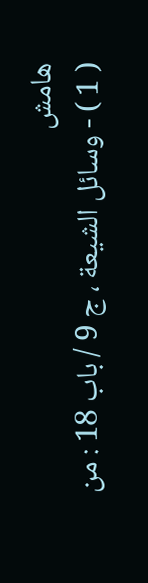هامش
( 1 ) - وسائل الشيعة ، ج 9 / باب 18 : من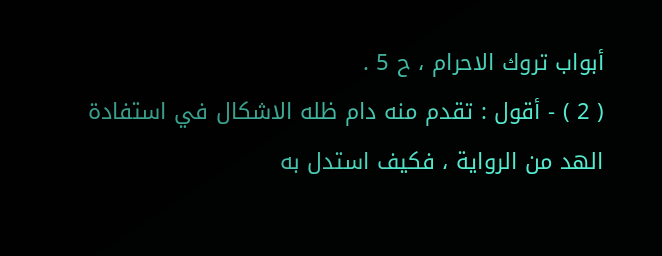أبواب تروك الاحرام ، ح 5 .
( 2 ) - أقول : تقدم منه دام ظله الاشكال في استفادة الهد من الرواية ، فكيف استدل به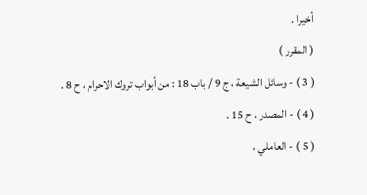أخيرا .
( المقرر )
( 3 ) - وسائل الشيعة ، ج 9 / باب 18 : من أبواب تروك الاحرام ، ح 8 .
( 4 ) - المصدر ، ح 15 .
( 5 ) - العاملي ،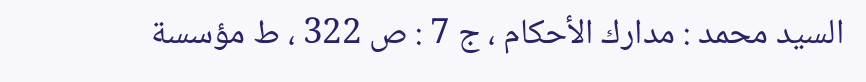السيد محمد : مدارك الأحكام ، ج 7 : ص 322 ، ط مؤسسة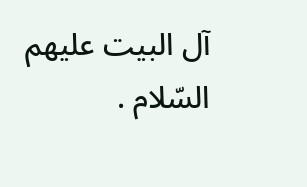آل البيت عليهم السّلام .